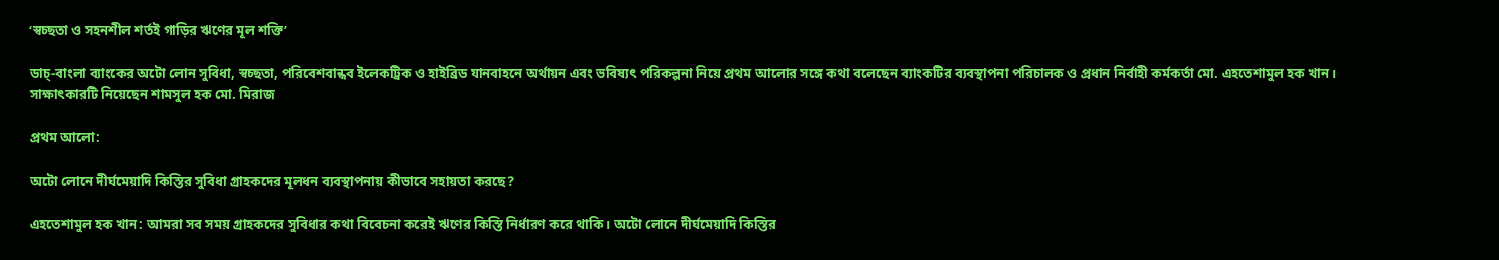‘স্বচ্ছতা ও সহনশীল শর্তই গাড়ির ঋণের মূল শক্তি’

ডাচ্-বাংলা ব্যাংকের অটো লোন সুবিধা, স্বচ্ছতা, পরিবেশবান্ধব ইলেকট্রিক ও হাইব্রিড যানবাহনে অর্থায়ন এবং ভবিষ্যৎ পরিকল্পনা নিয়ে প্রথম আলোর সঙ্গে কথা বলেছেন ব্যাংকটির ব্যবস্থাপনা পরিচালক ও প্রধান নির্বাহী কর্মকর্তা মো. এহতেশামুল হক খান। সাক্ষাৎকারটি নিয়েছেন শামসুল হক মো. মিরাজ

প্রথম আলো:

অটো লোনে দীর্ঘমেয়াদি কিস্তির সুবিধা গ্রাহকদের মূলধন ব্যবস্থাপনায় কীভাবে সহায়তা করছে?

এহতেশামুল হক খান: আমরা সব সময় গ্রাহকদের সুবিধার কথা বিবেচনা করেই ঋণের কিস্তি নির্ধারণ করে থাকি। অটো লোনে দীর্ঘমেয়াদি কিস্তির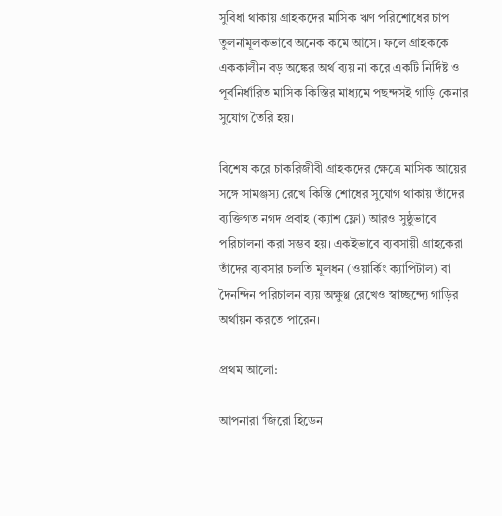সুবিধা থাকায় গ্রাহকদের মাসিক ঋণ পরিশোধের চাপ তুলনামূলকভাবে অনেক কমে আসে। ফলে গ্রাহককে এককালীন বড় অঙ্কের অর্থ ব্যয় না করে একটি নির্দিষ্ট ও পূর্বনির্ধারিত মাসিক কিস্তির মাধ্যমে পছন্দসই গাড়ি কেনার সুযোগ তৈরি হয়।

বিশেষ করে চাকরিজীবী গ্রাহকদের ক্ষেত্রে মাসিক আয়ের সঙ্গে সামঞ্জস্য রেখে কিস্তি শোধের সুযোগ থাকায় তাঁদের ব্যক্তিগত নগদ প্রবাহ (ক্যাশ ফ্লো) আরও সুষ্ঠুভাবে পরিচালনা করা সম্ভব হয়। একইভাবে ব্যবসায়ী গ্রাহকেরা তাঁদের ব্যবসার চলতি মূলধন (ওয়ার্কিং ক্যাপিটাল) বা দৈনন্দিন পরিচালন ব্যয় অক্ষুণ্ণ রেখেও স্বাচ্ছন্দ্যে গাড়ির অর্থায়ন করতে পারেন।

প্রথম আলো:

আপনারা ‘জিরো হিডেন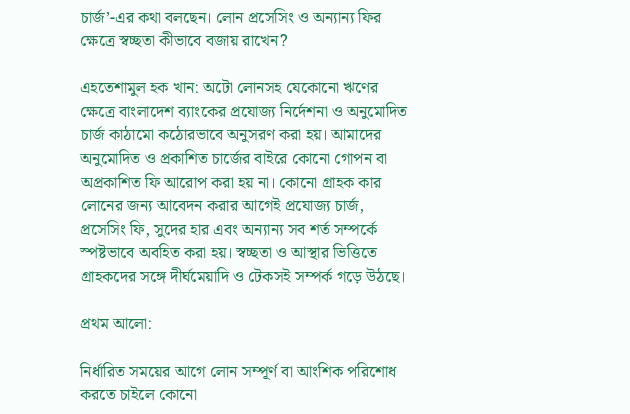চার্জ’-এর কথা বলছেন। লোন প্রসেসিং ও অন্যান্য ফির ক্ষেত্রে স্বচ্ছতা কীভাবে বজায় রাখেন?

এহতেশামুল হক খান: অটো লোনসহ যেকোনো ঋণের ক্ষেত্রে বাংলাদেশ ব্যাংকের প্রযোজ্য নির্দেশনা ও অনুমোদিত চার্জ কাঠামো কঠোরভাবে অনুসরণ করা হয়। আমাদের অনুমোদিত ও প্রকাশিত চার্জের বাইরে কোনো গোপন বা অপ্রকাশিত ফি আরোপ করা হয় না। কোনো গ্রাহক কার লোনের জন্য আবেদন করার আগেই প্রযোজ্য চার্জ, প্রসেসিং ফি, সুদের হার এবং অন্যান্য সব শর্ত সম্পর্কে স্পষ্টভাবে অবহিত করা হয়। স্বচ্ছতা ও আস্থার ভিত্তিতে গ্রাহকদের সঙ্গে দীর্ঘমেয়াদি ও টেকসই সম্পর্ক গড়ে উঠছে।

প্রথম আলো:

নির্ধারিত সময়ের আগে লোন সম্পূর্ণ বা আংশিক পরিশোধ করতে চাইলে কোনো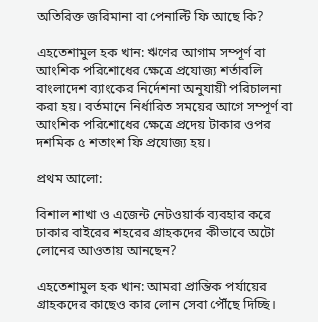অতিরিক্ত জরিমানা বা পেনাল্টি ফি আছে কি?

এহতেশামুল হক খান: ঋণের আগাম সম্পূর্ণ বা আংশিক পরিশোধের ক্ষেত্রে প্রযোজ্য শর্তাবলি বাংলাদেশ ব্যাংকের নির্দেশনা অনুযায়ী পরিচালনা করা হয়। বর্তমানে নির্ধারিত সময়ের আগে সম্পূর্ণ বা আংশিক পরিশোধের ক্ষেত্রে প্রদেয় টাকার ওপর দশমিক ৫ শতাংশ ফি প্রযোজ্য হয়।

প্রথম আলো:

বিশাল শাখা ও এজেন্ট নেটওয়ার্ক ব্যবহার করে ঢাকার বাইরের শহরের গ্রাহকদের কীভাবে অটো লোনের আওতায় আনছেন?

এহতেশামুল হক খান: আমরা প্রান্তিক পর্যায়ের গ্রাহকদের কাছেও কার লোন সেবা পৌঁছে দিচ্ছি।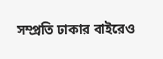সম্প্রতি ঢাকার বাইরেও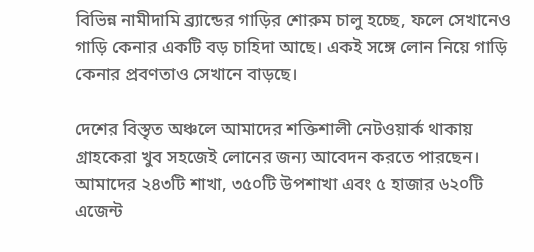বিভিন্ন নামীদামি ব্র্যান্ডের গাড়ির শোরুম চালু হচ্ছে, ফলে সেখানেও গাড়ি কেনার একটি বড় চাহিদা আছে। একই সঙ্গে লোন নিয়ে গাড়ি কেনার প্রবণতাও সেখানে বাড়ছে।

দেশের বিস্তৃত অঞ্চলে আমাদের শক্তিশালী নেটওয়ার্ক থাকায় গ্রাহকেরা খুব সহজেই লোনের জন্য আবেদন করতে পারছেন। আমাদের ২৪৩টি শাখা, ৩৫০টি উপশাখা এবং ৫ হাজার ৬২০টি এজেন্ট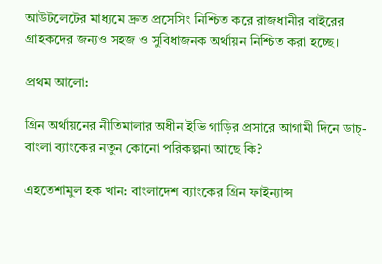আউটলেটের মাধ্যমে দ্রুত প্রসেসিং নিশ্চিত করে রাজধানীর বাইরের গ্রাহকদের জন্যও সহজ ও সুবিধাজনক অর্থায়ন নিশ্চিত করা হচ্ছে।

প্রথম আলো:

গ্রিন অর্থায়নের নীতিমালার অধীন ইভি গাড়ির প্রসারে আগামী দিনে ডাচ্-বাংলা ব্যাংকের নতুন কোনো পরিকল্পনা আছে কি?

এহতেশামুল হক খান: বাংলাদেশ ব্যাংকের গ্রিন ফাইন্যান্স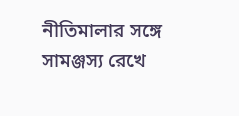নীতিমালার সঙ্গে সামঞ্জস্য রেখে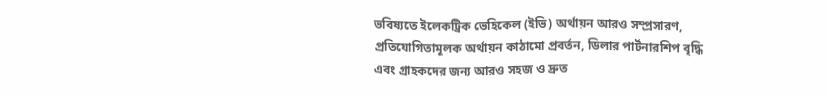ভবিষ্যতে ইলেকট্রিক ভেহিকেল (ইভি) অর্থায়ন আরও সম্প্রসারণ, প্রতিযোগিতামূলক অর্থায়ন কাঠামো প্রবর্তন, ডিলার পার্টনারশিপ বৃদ্ধি এবং গ্রাহকদের জন্য আরও সহজ ও দ্রুত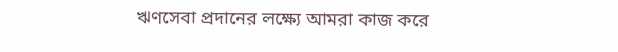ঋণসেবা প্রদানের লক্ষ্যে আমরা কাজ করে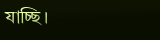যাচ্ছি।